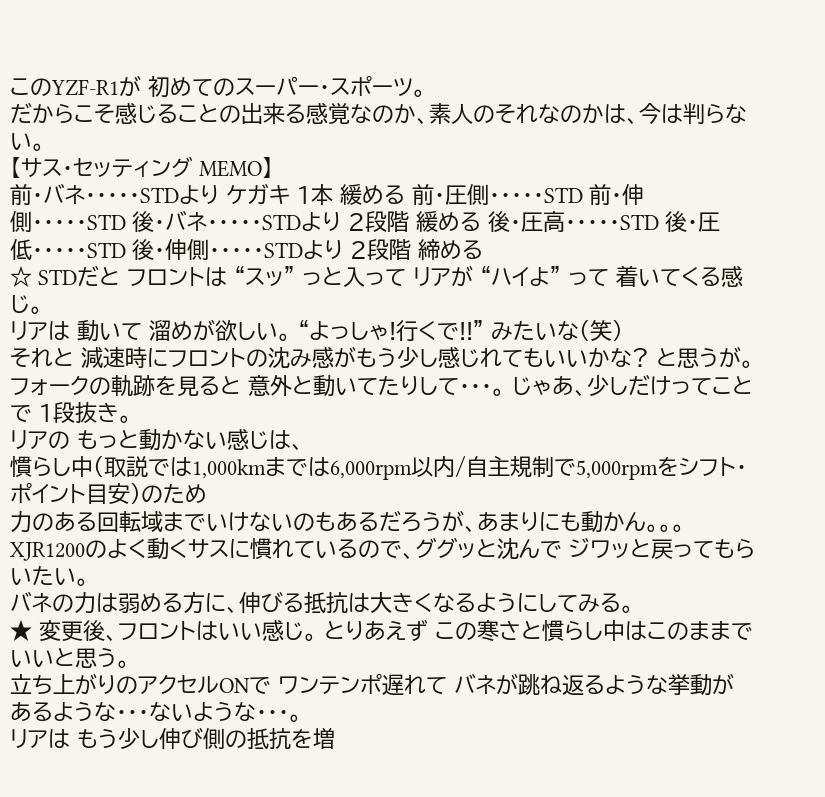このYZF-R1が 初めてのスーパー・スポーツ。
だからこそ感じることの出来る感覚なのか、素人のそれなのかは、今は判らない。
【サス・セッティング MEMO】
前・バネ・・・・・STDより ケガキ 1本 緩める 前・圧側・・・・・STD 前・伸側・・・・・STD 後・バネ・・・・・STDより 2段階 緩める 後・圧高・・・・・STD 後・圧低・・・・・STD 後・伸側・・・・・STDより 2段階 締める
☆ STDだと フロントは “スッ” っと入って リアが “ハイよ” って 着いてくる感じ。
リアは 動いて 溜めが欲しい。 “よっしゃ!行くで!!” みたいな(笑)
それと 減速時にフロントの沈み感がもう少し感じれてもいいかな? と思うが。
フォークの軌跡を見ると 意外と動いてたりして・・・。 じゃあ、少しだけってことで 1段抜き。
リアの もっと動かない感じは、
慣らし中(取説では1,000kmまでは6,000rpm以内/自主規制で5,000rpmをシフト・ポイント目安)のため
力のある回転域までいけないのもあるだろうが、あまりにも動かん。。。
XJR1200のよく動くサスに慣れているので、ググッと沈んで ジワッと戻ってもらいたい。
バネの力は弱める方に、伸びる抵抗は大きくなるようにしてみる。
★ 変更後、フロントはいい感じ。 とりあえず この寒さと慣らし中はこのままでいいと思う。
立ち上がりのアクセルONで ワンテンポ遅れて バネが跳ね返るような挙動が あるような・・・ないような・・・。
リアは もう少し伸び側の抵抗を増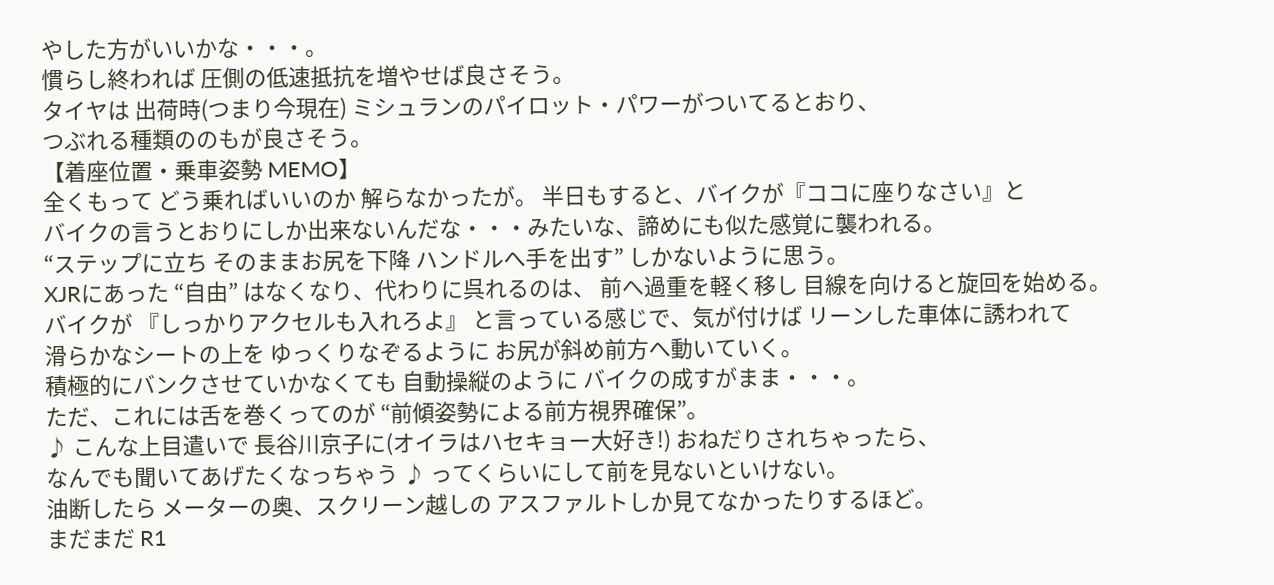やした方がいいかな・・・。
慣らし終われば 圧側の低速抵抗を増やせば良さそう。
タイヤは 出荷時(つまり今現在) ミシュランのパイロット・パワーがついてるとおり、
つぶれる種類ののもが良さそう。
【着座位置・乗車姿勢 MEMO】
全くもって どう乗ればいいのか 解らなかったが。 半日もすると、バイクが『ココに座りなさい』と
バイクの言うとおりにしか出来ないんだな・・・みたいな、諦めにも似た感覚に襲われる。
“ステップに立ち そのままお尻を下降 ハンドルへ手を出す” しかないように思う。
XJRにあった “自由” はなくなり、代わりに呉れるのは、 前へ過重を軽く移し 目線を向けると旋回を始める。
バイクが 『しっかりアクセルも入れろよ』 と言っている感じで、気が付けば リーンした車体に誘われて
滑らかなシートの上を ゆっくりなぞるように お尻が斜め前方へ動いていく。
積極的にバンクさせていかなくても 自動操縦のように バイクの成すがまま・・・。
ただ、これには舌を巻くってのが “前傾姿勢による前方視界確保”。
♪ こんな上目遣いで 長谷川京子に(オイラはハセキョー大好き!) おねだりされちゃったら、
なんでも聞いてあげたくなっちゃう ♪ ってくらいにして前を見ないといけない。
油断したら メーターの奥、スクリーン越しの アスファルトしか見てなかったりするほど。
まだまだ R1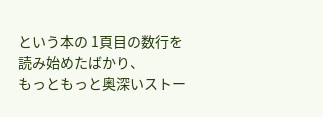という本の 1頁目の数行を読み始めたばかり、
もっともっと奥深いストー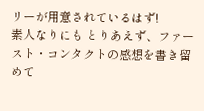リーが用意されているはず!
素人なりにも とりあえず、ファースト・コンタクトの感想を書き留めて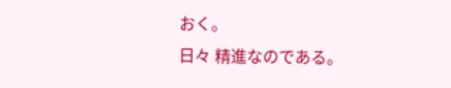おく。
日々 精進なのである。